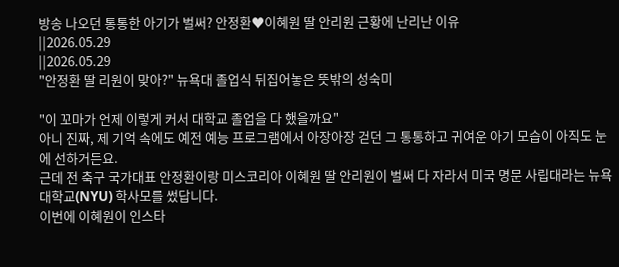방송 나오던 통통한 아기가 벌써? 안정환♥이혜원 딸 안리원 근황에 난리난 이유
||2026.05.29
||2026.05.29
"안정환 딸 리원이 맞아?" 뉴욕대 졸업식 뒤집어놓은 뜻밖의 성숙미

"이 꼬마가 언제 이렇게 커서 대학교 졸업을 다 했을까요"
아니 진짜, 제 기억 속에도 예전 예능 프로그램에서 아장아장 걷던 그 통통하고 귀여운 아기 모습이 아직도 눈에 선하거든요.
근데 전 축구 국가대표 안정환이랑 미스코리아 이혜원 딸 안리원이 벌써 다 자라서 미국 명문 사립대라는 뉴욕대학교(NYU) 학사모를 썼답니다.
이번에 이혜원이 인스타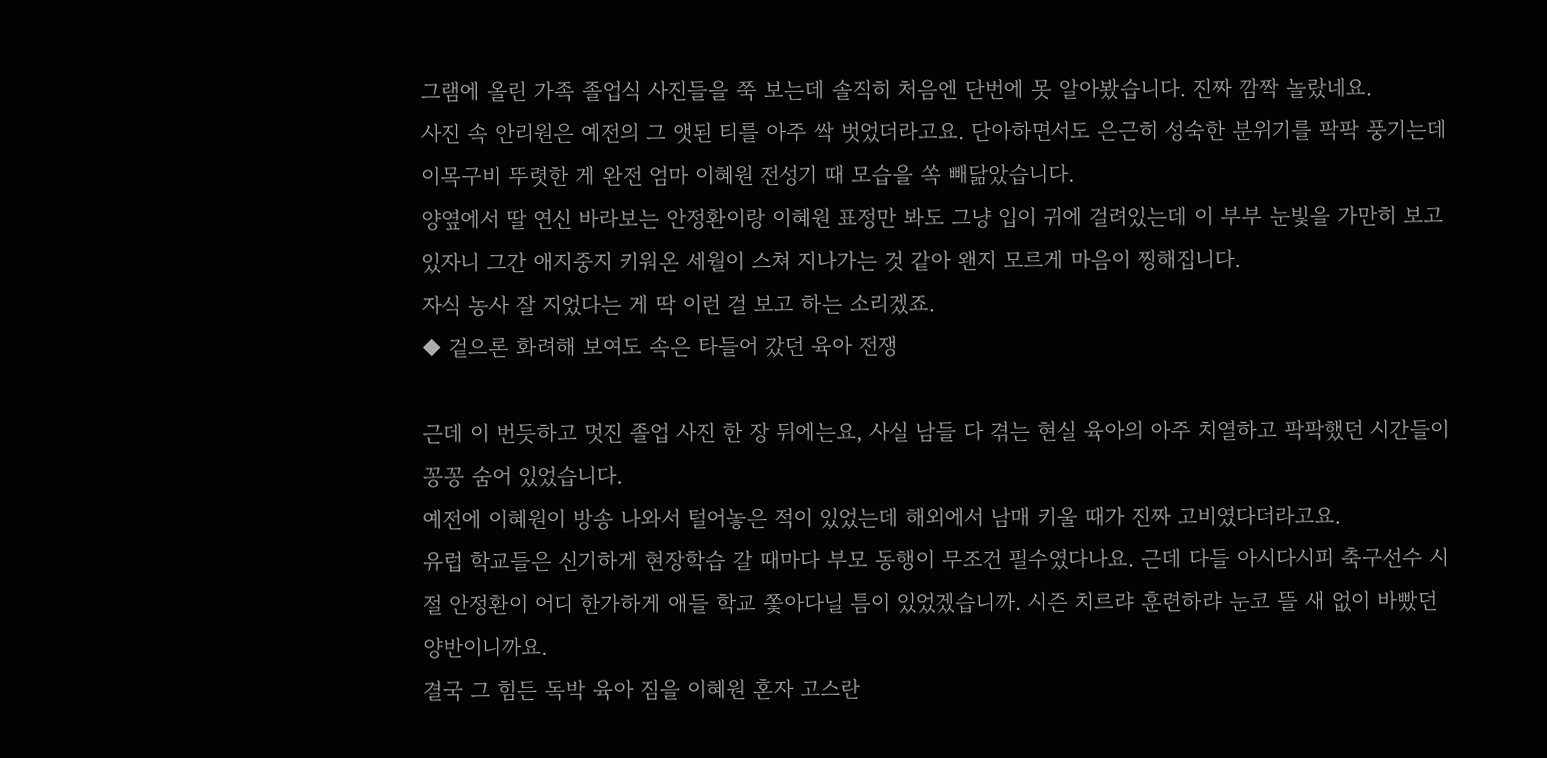그램에 올린 가족 졸업식 사진들을 쭉 보는데 솔직히 처음엔 단번에 못 알아봤습니다. 진짜 깜짝 놀랐네요.
사진 속 안리원은 예전의 그 앳된 티를 아주 싹 벗었더라고요. 단아하면서도 은근히 성숙한 분위기를 팍팍 풍기는데 이목구비 뚜렷한 게 완전 엄마 이혜원 전성기 때 모습을 쏙 빼닮았습니다.
양옆에서 딸 연신 바라보는 안정환이랑 이혜원 표정만 봐도 그냥 입이 귀에 걸려있는데 이 부부 눈빛을 가만히 보고 있자니 그간 애지중지 키워온 세월이 스쳐 지나가는 것 같아 왠지 모르게 마음이 찡해집니다.
자식 농사 잘 지었다는 게 딱 이런 걸 보고 하는 소리겠죠.
◆ 겉으론 화려해 보여도 속은 타들어 갔던 육아 전쟁

근데 이 번듯하고 멋진 졸업 사진 한 장 뒤에는요, 사실 남들 다 겪는 현실 육아의 아주 치열하고 팍팍했던 시간들이 꽁꽁 숨어 있었습니다.
예전에 이혜원이 방송 나와서 털어놓은 적이 있었는데 해외에서 남매 키울 때가 진짜 고비였다더라고요.
유럽 학교들은 신기하게 현장학습 갈 때마다 부모 동행이 무조건 필수였다나요. 근데 다들 아시다시피 축구선수 시절 안정환이 어디 한가하게 애들 학교 쫓아다닐 틈이 있었겠습니까. 시즌 치르랴 훈련하랴 눈코 뜰 새 없이 바빴던 양반이니까요.
결국 그 힘든 독박 육아 짐을 이혜원 혼자 고스란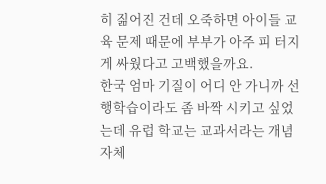히 짊어진 건데 오죽하면 아이들 교육 문제 때문에 부부가 아주 피 터지게 싸웠다고 고백했을까요.
한국 엄마 기질이 어디 안 가니까 선행학습이라도 좀 바짝 시키고 싶었는데 유럽 학교는 교과서라는 개념 자체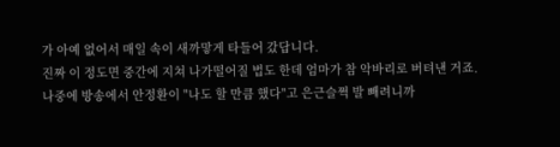가 아예 없어서 매일 속이 새까맣게 타들어 갔답니다.
진짜 이 정도면 중간에 지쳐 나가떨어질 법도 한데 엄마가 참 악바리로 버텨낸 거죠.
나중에 방송에서 안정환이 "나도 할 만큼 했다"고 은근슬쩍 발 빼려니까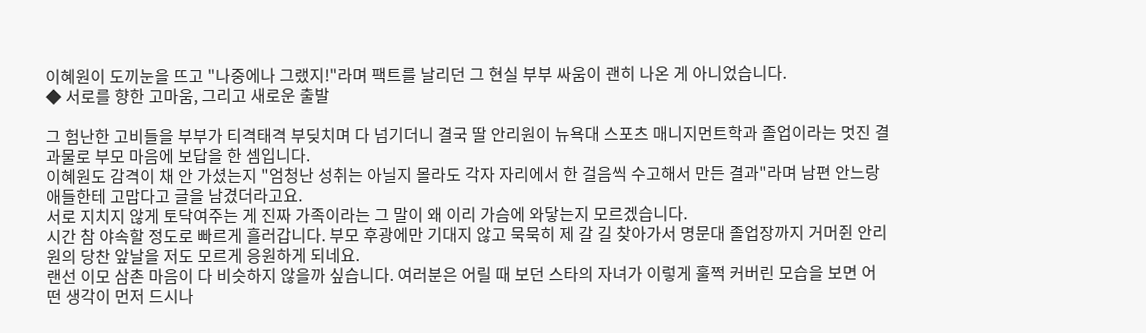이혜원이 도끼눈을 뜨고 "나중에나 그랬지!"라며 팩트를 날리던 그 현실 부부 싸움이 괜히 나온 게 아니었습니다.
◆ 서로를 향한 고마움, 그리고 새로운 출발

그 험난한 고비들을 부부가 티격태격 부딪치며 다 넘기더니 결국 딸 안리원이 뉴욕대 스포츠 매니지먼트학과 졸업이라는 멋진 결과물로 부모 마음에 보답을 한 셈입니다.
이혜원도 감격이 채 안 가셨는지 "엄청난 성취는 아닐지 몰라도 각자 자리에서 한 걸음씩 수고해서 만든 결과"라며 남편 안느랑 애들한테 고맙다고 글을 남겼더라고요.
서로 지치지 않게 토닥여주는 게 진짜 가족이라는 그 말이 왜 이리 가슴에 와닿는지 모르겠습니다.
시간 참 야속할 정도로 빠르게 흘러갑니다. 부모 후광에만 기대지 않고 묵묵히 제 갈 길 찾아가서 명문대 졸업장까지 거머쥔 안리원의 당찬 앞날을 저도 모르게 응원하게 되네요.
랜선 이모 삼촌 마음이 다 비슷하지 않을까 싶습니다. 여러분은 어릴 때 보던 스타의 자녀가 이렇게 훌쩍 커버린 모습을 보면 어떤 생각이 먼저 드시나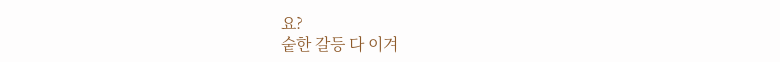요?
숱한 갈등 다 이겨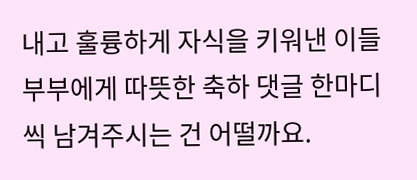내고 훌륭하게 자식을 키워낸 이들 부부에게 따뜻한 축하 댓글 한마디씩 남겨주시는 건 어떨까요.